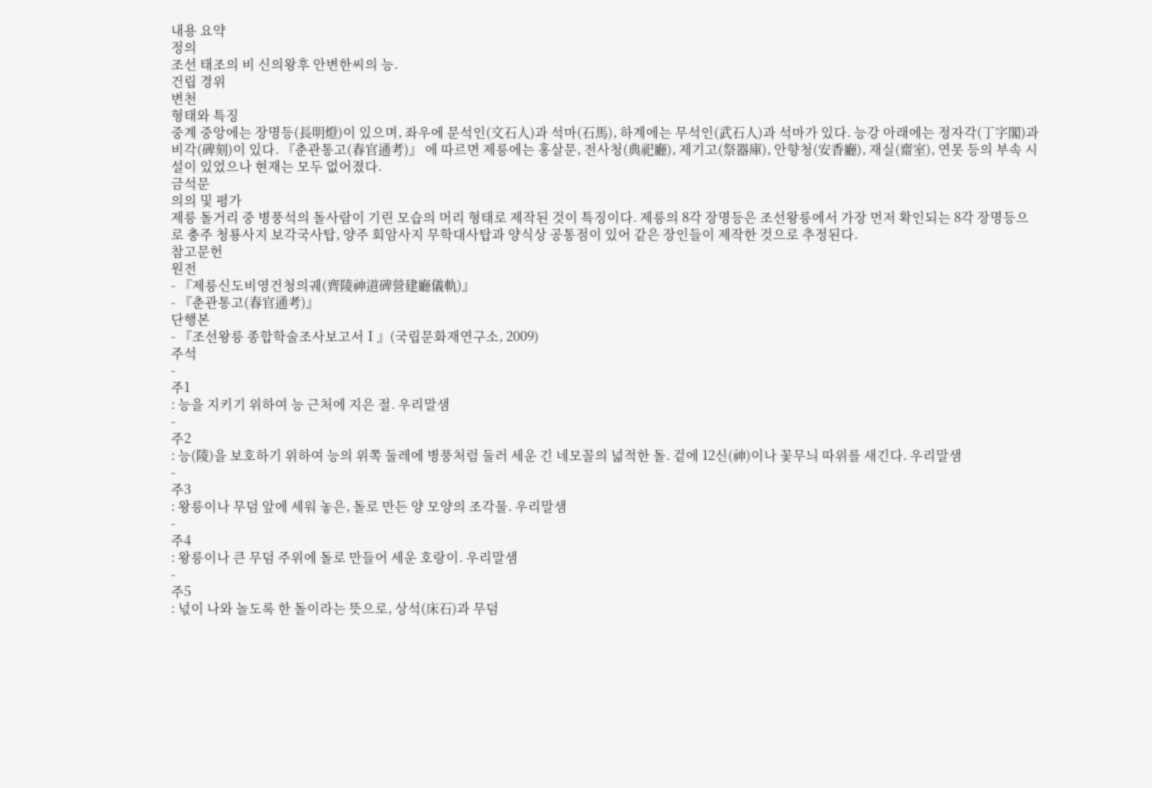내용 요약
정의
조선 태조의 비 신의왕후 안변한씨의 능.
건립 경위
변천
형태와 특징
중계 중앙에는 장명등(長明燈)이 있으며, 좌우에 문석인(文石人)과 석마(石馬), 하계에는 무석인(武石人)과 석마가 있다. 능강 아래에는 정자각(丁字閣)과 비각(碑刻)이 있다. 『춘관통고(春官通考)』 에 따르면 제릉에는 홍살문, 전사청(典祀廳), 제기고(祭器庫), 안향청(安香廳), 재실(齋室), 연못 등의 부속 시설이 있었으나 현재는 모두 없어졌다.
금석문
의의 및 평가
제릉 돌거리 중 병풍석의 돌사람이 기린 모습의 머리 형태로 제작된 것이 특징이다. 제릉의 8각 장명등은 조선왕릉에서 가장 먼저 확인되는 8각 장명등으로 충주 청룡사지 보각국사탑, 양주 회암사지 무학대사탑과 양식상 공통점이 있어 같은 장인들이 제작한 것으로 추정된다.
참고문헌
원전
- 『제릉신도비영건청의궤(齊陵神道碑營建廳儀軌)』
- 『춘관통고(春官通考)』
단행본
- 『조선왕릉 종합학술조사보고서Ⅰ』(국립문화재연구소, 2009)
주석
-
주1
: 능을 지키기 위하여 능 근처에 지은 절. 우리말샘
-
주2
: 능(陵)을 보호하기 위하여 능의 위쪽 둘레에 병풍처럼 둘러 세운 긴 네모꼴의 넓적한 돌. 겉에 12신(神)이나 꽃무늬 따위를 새긴다. 우리말샘
-
주3
: 왕릉이나 무덤 앞에 세워 놓은, 돌로 만든 양 모양의 조각물. 우리말샘
-
주4
: 왕릉이나 큰 무덤 주위에 돌로 만들어 세운 호랑이. 우리말샘
-
주5
: 넋이 나와 놀도록 한 돌이라는 뜻으로, 상석(床石)과 무덤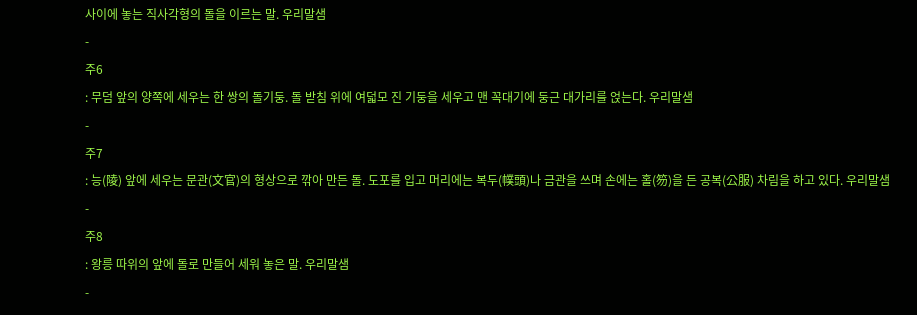사이에 놓는 직사각형의 돌을 이르는 말. 우리말샘
-
주6
: 무덤 앞의 양쪽에 세우는 한 쌍의 돌기둥. 돌 받침 위에 여덟모 진 기둥을 세우고 맨 꼭대기에 둥근 대가리를 얹는다. 우리말샘
-
주7
: 능(陵) 앞에 세우는 문관(文官)의 형상으로 깎아 만든 돌. 도포를 입고 머리에는 복두(幞頭)나 금관을 쓰며 손에는 홀(笏)을 든 공복(公服) 차림을 하고 있다. 우리말샘
-
주8
: 왕릉 따위의 앞에 돌로 만들어 세워 놓은 말. 우리말샘
-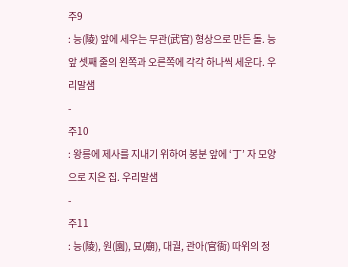주9
: 능(陵) 앞에 세우는 무관(武官) 형상으로 만든 돌. 능 앞 셋째 줄의 왼쪽과 오른쪽에 각각 하나씩 세운다. 우리말샘
-
주10
: 왕릉에 제사를 지내기 위하여 봉분 앞에 ‘丁’ 자 모양으로 지은 집. 우리말샘
-
주11
: 능(陵), 원(園), 묘(廟), 대궐, 관아(官衙) 따위의 정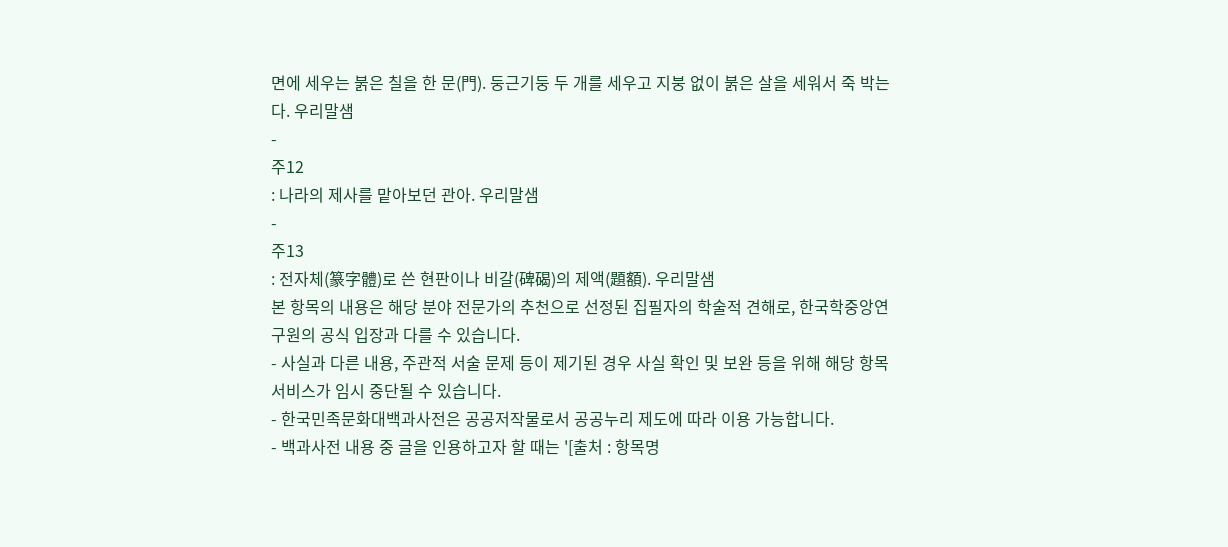면에 세우는 붉은 칠을 한 문(門). 둥근기둥 두 개를 세우고 지붕 없이 붉은 살을 세워서 죽 박는다. 우리말샘
-
주12
: 나라의 제사를 맡아보던 관아. 우리말샘
-
주13
: 전자체(篆字體)로 쓴 현판이나 비갈(碑碣)의 제액(題額). 우리말샘
본 항목의 내용은 해당 분야 전문가의 추천으로 선정된 집필자의 학술적 견해로, 한국학중앙연구원의 공식 입장과 다를 수 있습니다.
- 사실과 다른 내용, 주관적 서술 문제 등이 제기된 경우 사실 확인 및 보완 등을 위해 해당 항목 서비스가 임시 중단될 수 있습니다.
- 한국민족문화대백과사전은 공공저작물로서 공공누리 제도에 따라 이용 가능합니다.
- 백과사전 내용 중 글을 인용하고자 할 때는 '[출처 : 항목명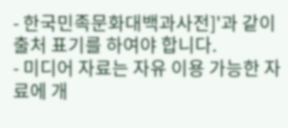- 한국민족문화대백과사전]'과 같이 출처 표기를 하여야 합니다.
- 미디어 자료는 자유 이용 가능한 자료에 개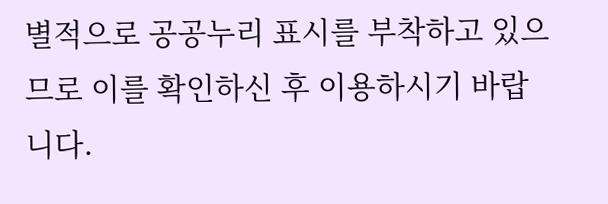별적으로 공공누리 표시를 부착하고 있으므로 이를 확인하신 후 이용하시기 바랍니다.